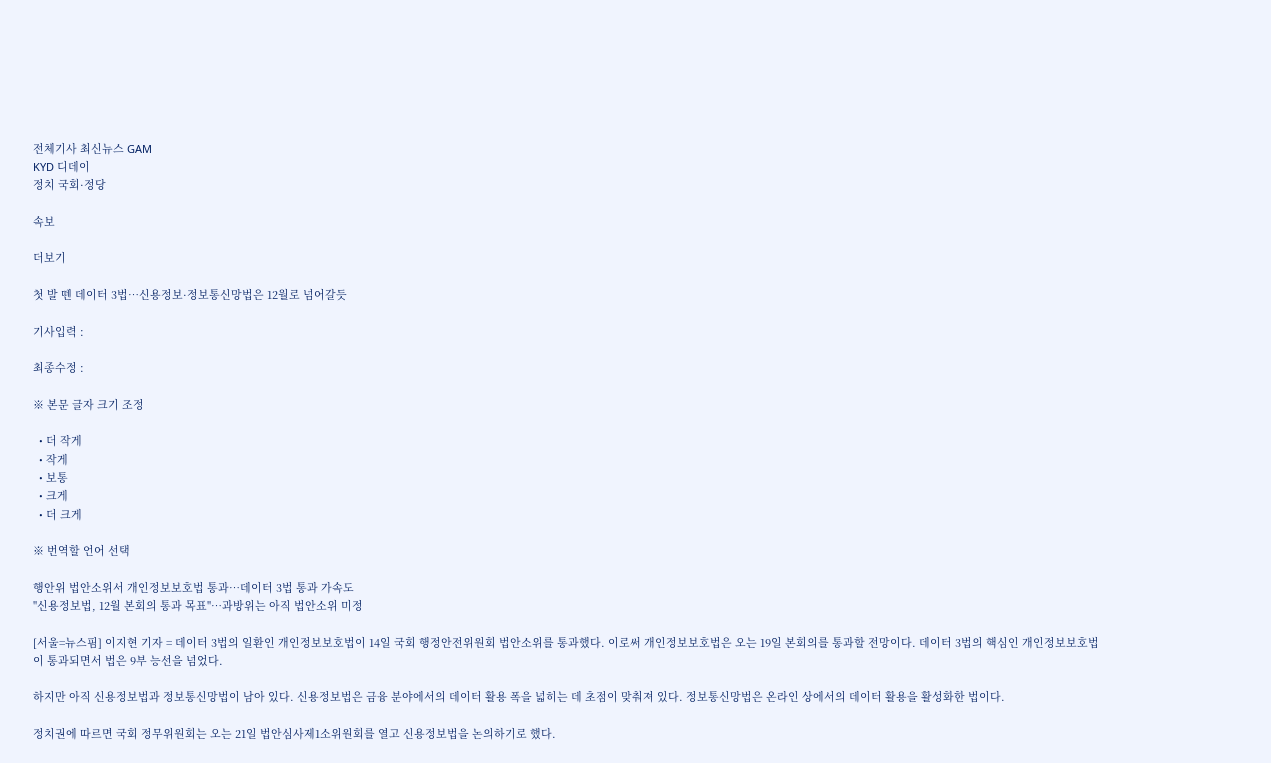전체기사 최신뉴스 GAM
KYD 디데이
정치 국회·정당

속보

더보기

첫 발 뗀 데이터 3법…신용정보·정보통신망법은 12월로 넘어갈듯

기사입력 :

최종수정 :

※ 본문 글자 크기 조정

  • 더 작게
  • 작게
  • 보통
  • 크게
  • 더 크게

※ 번역할 언어 선택

행안위 법안소위서 개인정보보호법 통과…데이터 3법 통과 가속도
"신용정보법, 12월 본회의 통과 목표"…과방위는 아직 법안소위 미정

[서울=뉴스핌] 이지현 기자 = 데이터 3법의 일환인 개인정보보호법이 14일 국회 행정안전위원회 법안소위를 통과했다. 이로써 개인정보보호법은 오는 19일 본회의를 통과할 전망이다. 데이터 3법의 핵심인 개인정보보호법이 통과되면서 법은 9부 능선을 넘었다.

하지만 아직 신용정보법과 정보통신망법이 남아 있다. 신용정보법은 금융 분야에서의 데이터 활용 폭을 넓히는 데 초점이 맞춰져 있다. 정보통신망법은 온라인 상에서의 데이터 활용을 활성화한 법이다.

정치권에 따르면 국회 정무위원회는 오는 21일 법안심사제1소위원회를 열고 신용정보법을 논의하기로 했다.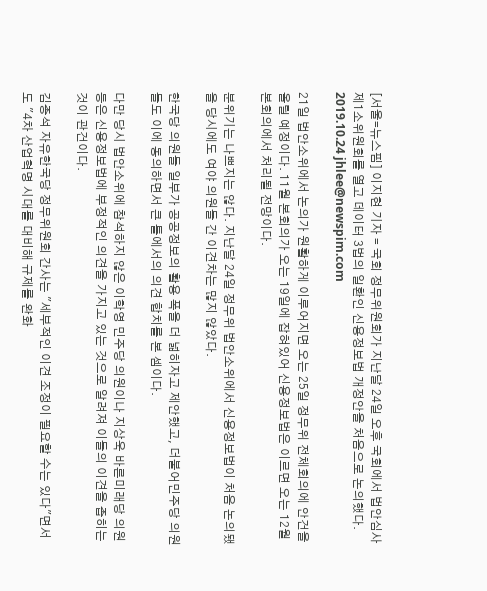[서울=뉴스핌] 이지현 기자 = 국회 정무위원회가 지난달 24일 오후 국회에서 법안심사 제1소위원회를 열고 데이터 3법의 일환인 신용정보법 개정안을 처음으로 논의했다. 2019.10.24 jhlee@newspim.com

21일 법안소위에서 논의가 원활하게 이루어지면 오는 25일 정무위 전체회의에 안건을 올릴 예정이다. 11월 본회의가 오는 19일에 잡혀있어 신용정보법은 이르면 오는 12월 본회의에서 처리될 전망이다.

분위기는 나쁘지는 않다. 지난달 24일 정무위 법안소위에서 신용정보법이 처음 논의됐을 당시에도 여야 의원들 간 이견차는 많지 않았다.

한국당 의원들 일부가 공공정보의 활용 폭을 더 넓히자고 제안했고, 더불어민주당 의원들도 이에 동의하면서 큰 틀에서의 의견 합치를 본 셈이다.

다만 당시 법안소위에 참석하지 않은 이학영 민주당 의원이나 지상욱 바른미래당 의원 등은 신용정보법에 부정적인 의견을 가지고 있는 것으로 알려져 이들의 이견을 좁히는 것이 관건이다.

김종석 자유한국당 정무위원회 간사는 "세부적인 이견 조정이 필요할 수는 있다"면서도 "4차 산업혁명 시대를 대비해 규제를 완화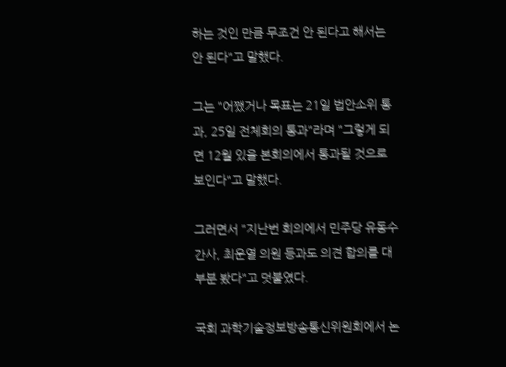하는 것인 만큼 무조건 안 된다고 해서는 안 된다"고 말했다.

그는 "어쨌거나 목표는 21일 법안소위 통과, 25일 전체회의 통과"라며 "그렇게 되면 12월 있을 본회의에서 통과될 것으로 보인다"고 말했다.

그러면서 "지난번 회의에서 민주당 유동수 간사, 최운열 의원 등과도 의견 합의를 대부분 봤다"고 덧붙였다.

국회 과학기술정보방송통신위원회에서 논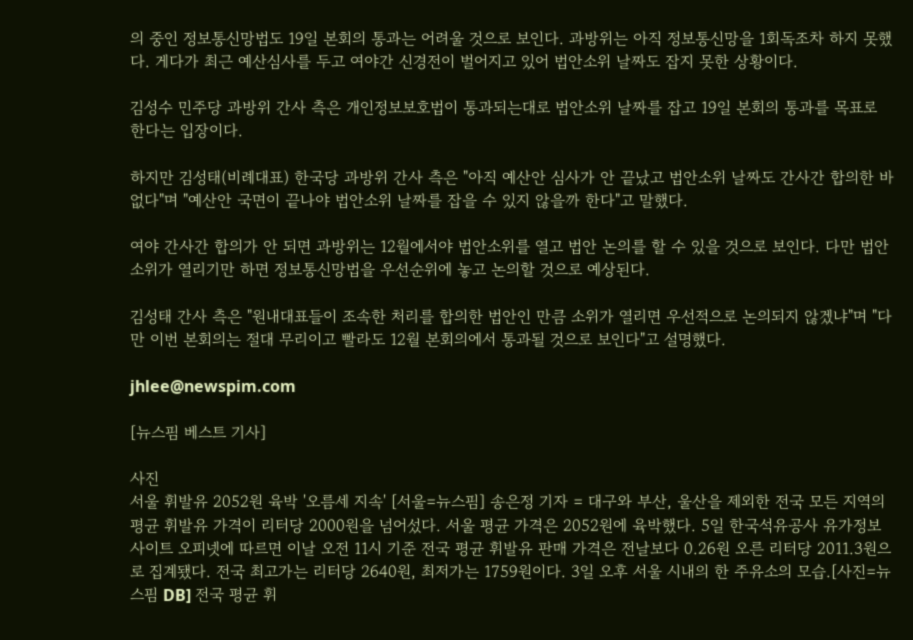의 중인 정보통신망법도 19일 본회의 통과는 어려울 것으로 보인다. 과방위는 아직 정보통신망을 1회독조차 하지 못했다. 게다가 최근 예산심사를 두고 여야간 신경전이 벌어지고 있어 법안소위 날짜도 잡지 못한 상황이다.

김성수 민주당 과방위 간사 측은 개인정보보호법이 통과되는대로 법안소위 날짜를 잡고 19일 본회의 통과를 목표로 한다는 입장이다.

하지만 김성태(비례대표) 한국당 과방위 간사 측은 "아직 예산안 심사가 안 끝났고 법안소위 날짜도 간사간 합의한 바 없다"며 "예산안 국면이 끝나야 법안소위 날짜를 잡을 수 있지 않을까 한다"고 말했다.

여야 간사간 합의가 안 되면 과방위는 12월에서야 법안소위를 열고 법안 논의를 할 수 있을 것으로 보인다. 다만 법안소위가 열리기만 하면 정보통신망법을 우선순위에 놓고 논의할 것으로 예상된다.

김성태 간사 측은 "원내대표들이 조속한 처리를 합의한 법안인 만큼 소위가 열리면 우선적으로 논의되지 않겠냐"며 "다만 이번 본회의는 절대 무리이고 빨라도 12월 본회의에서 통과될 것으로 보인다"고 설명했다.

jhlee@newspim.com

[뉴스핌 베스트 기사]

사진
서울 휘발유 2052원 육박 '오름세 지속' [서울=뉴스핌] 송은정 기자 = 대구와 부산, 울산을 제외한 전국 모든 지역의 평균 휘발유 가격이 리터당 2000원을 넘어섰다. 서울 평균 가격은 2052원에 육박했다. 5일 한국석유공사 유가정보사이트 오피넷에 따르면 이날 오전 11시 기준 전국 평균 휘발유 판매 가격은 전날보다 0.26원 오른 리터당 2011.3원으로 집계됐다. 전국 최고가는 리터당 2640원, 최저가는 1759원이다. 3일 오후 서울 시내의 한 주유소의 모습.[사진=뉴스핌 DB] 전국 평균 휘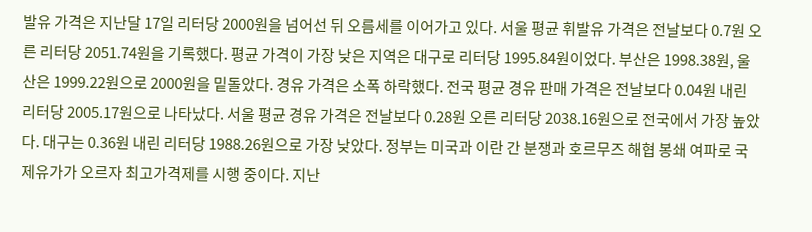발유 가격은 지난달 17일 리터당 2000원을 넘어선 뒤 오름세를 이어가고 있다. 서울 평균 휘발유 가격은 전날보다 0.7원 오른 리터당 2051.74원을 기록했다. 평균 가격이 가장 낮은 지역은 대구로 리터당 1995.84원이었다. 부산은 1998.38원, 울산은 1999.22원으로 2000원을 밑돌았다. 경유 가격은 소폭 하락했다. 전국 평균 경유 판매 가격은 전날보다 0.04원 내린 리터당 2005.17원으로 나타났다. 서울 평균 경유 가격은 전날보다 0.28원 오른 리터당 2038.16원으로 전국에서 가장 높았다. 대구는 0.36원 내린 리터당 1988.26원으로 가장 낮았다. 정부는 미국과 이란 간 분쟁과 호르무즈 해협 봉쇄 여파로 국제유가가 오르자 최고가격제를 시행 중이다. 지난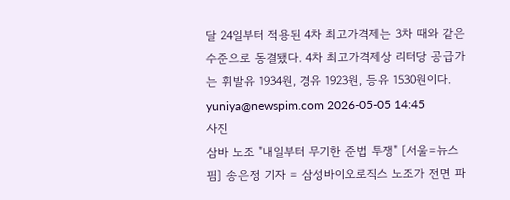달 24일부터 적용된 4차 최고가격제는 3차 때와 같은 수준으로 동결됐다. 4차 최고가격제상 리터당 공급가는 휘발유 1934원, 경유 1923원, 등유 1530원이다.  yuniya@newspim.com 2026-05-05 14:45
사진
삼바 노조 "내일부터 무기한 준법 투쟁" [서울=뉴스핌] 송은정 기자 = 삼성바이오로직스 노조가 전면 파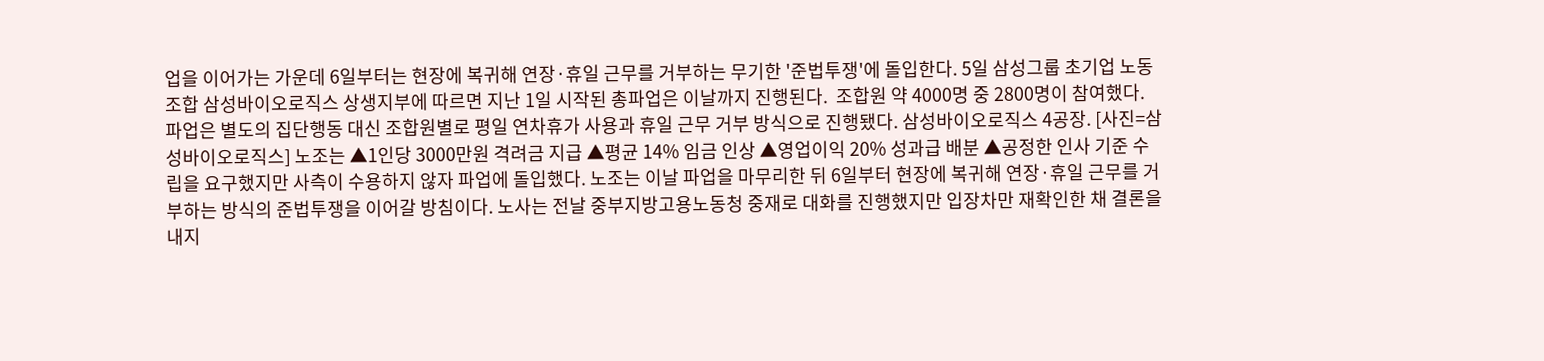업을 이어가는 가운데 6일부터는 현장에 복귀해 연장·휴일 근무를 거부하는 무기한 '준법투쟁'에 돌입한다. 5일 삼성그룹 초기업 노동조합 삼성바이오로직스 상생지부에 따르면 지난 1일 시작된 총파업은 이날까지 진행된다.  조합원 약 4000명 중 2800명이 참여했다. 파업은 별도의 집단행동 대신 조합원별로 평일 연차휴가 사용과 휴일 근무 거부 방식으로 진행됐다. 삼성바이오로직스 4공장. [사진=삼성바이오로직스] 노조는 ▲1인당 3000만원 격려금 지급 ▲평균 14% 임금 인상 ▲영업이익 20% 성과급 배분 ▲공정한 인사 기준 수립을 요구했지만 사측이 수용하지 않자 파업에 돌입했다. 노조는 이날 파업을 마무리한 뒤 6일부터 현장에 복귀해 연장·휴일 근무를 거부하는 방식의 준법투쟁을 이어갈 방침이다. 노사는 전날 중부지방고용노동청 중재로 대화를 진행했지만 입장차만 재확인한 채 결론을 내지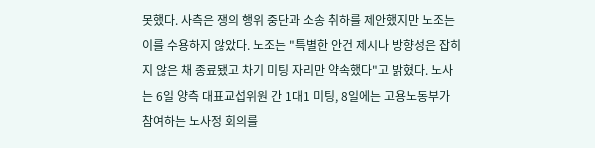못했다. 사측은 쟁의 행위 중단과 소송 취하를 제안했지만 노조는 이를 수용하지 않았다. 노조는 "특별한 안건 제시나 방향성은 잡히지 않은 채 종료됐고 차기 미팅 자리만 약속했다"고 밝혔다. 노사는 6일 양측 대표교섭위원 간 1대1 미팅, 8일에는 고용노동부가 참여하는 노사정 회의를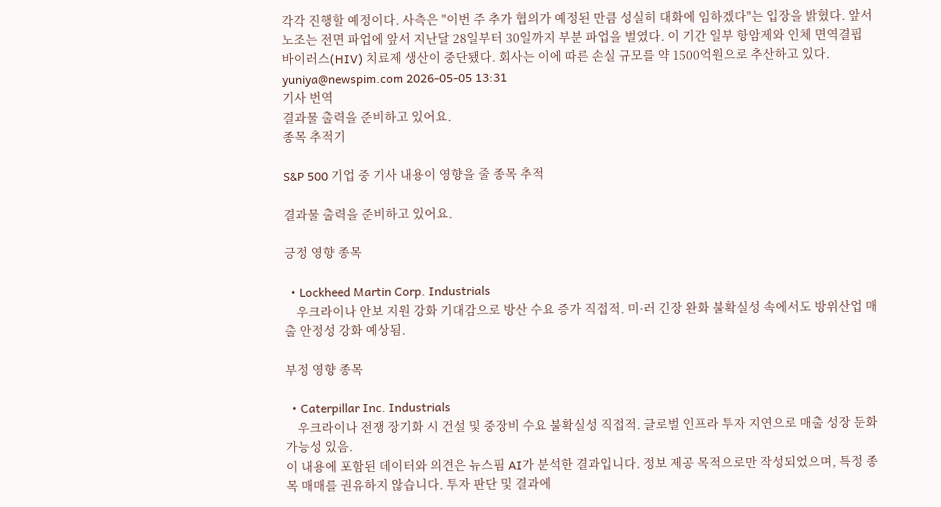각각 진행할 예정이다. 사측은 "이번 주 추가 협의가 예정된 만큼 성실히 대화에 임하겠다"는 입장을 밝혔다. 앞서 노조는 전면 파업에 앞서 지난달 28일부터 30일까지 부분 파업을 벌였다. 이 기간 일부 항암제와 인체 면역결핍 바이러스(HIV) 치료제 생산이 중단됐다. 회사는 이에 따른 손실 규모를 약 1500억원으로 추산하고 있다. yuniya@newspim.com 2026-05-05 13:31
기사 번역
결과물 출력을 준비하고 있어요.
종목 추적기

S&P 500 기업 중 기사 내용이 영향을 줄 종목 추적

결과물 출력을 준비하고 있어요.

긍정 영향 종목

  • Lockheed Martin Corp. Industrials
    우크라이나 안보 지원 강화 기대감으로 방산 수요 증가 직접적. 미·러 긴장 완화 불확실성 속에서도 방위산업 매출 안정성 강화 예상됨.

부정 영향 종목

  • Caterpillar Inc. Industrials
    우크라이나 전쟁 장기화 시 건설 및 중장비 수요 불확실성 직접적. 글로벌 인프라 투자 지연으로 매출 성장 둔화 가능성 있음.
이 내용에 포함된 데이터와 의견은 뉴스핌 AI가 분석한 결과입니다. 정보 제공 목적으로만 작성되었으며, 특정 종목 매매를 권유하지 않습니다. 투자 판단 및 결과에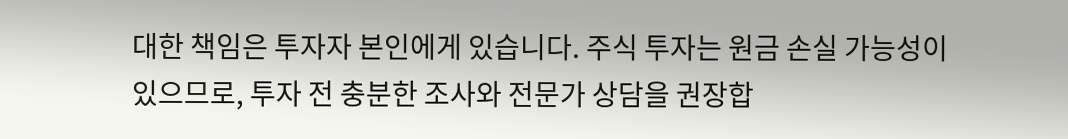대한 책임은 투자자 본인에게 있습니다. 주식 투자는 원금 손실 가능성이 있으므로, 투자 전 충분한 조사와 전문가 상담을 권장합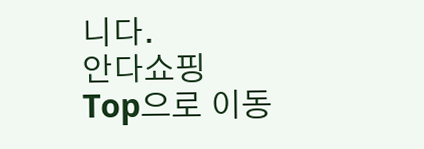니다.
안다쇼핑
Top으로 이동